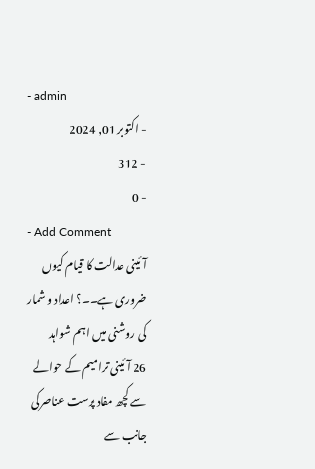- admin
- اکتوبر 01, 2024
- 312
- 0
- Add Comment
آئینی عدالت کا قیام کیوں ضروری ہے۔۔؟ اعداد و شمار کی روشنی میں اہم شواہد
26 آئینی ترامیم کے حوالے سے کچھ مفاد پرست عناصرکی جانب سے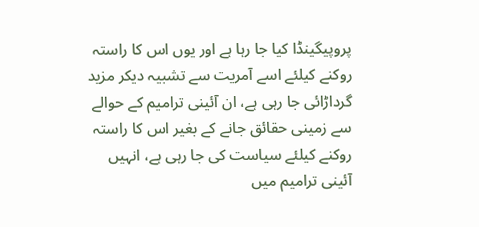پروپیگینڈا کیا جا رہا ہے اور یوں اس کا راستہ روکنے کیلئے اسے آمریت سے تشبیہ دیکر مزید گرداڑائی جا رہی ہے، ان آئینی ترامیم کے حوالے سے زمینی حقائق جانے کے بغیر اس کا راستہ روکنے کیلئے سیاست کی جا رہی ہے، انہیں آئینی ترامیم میں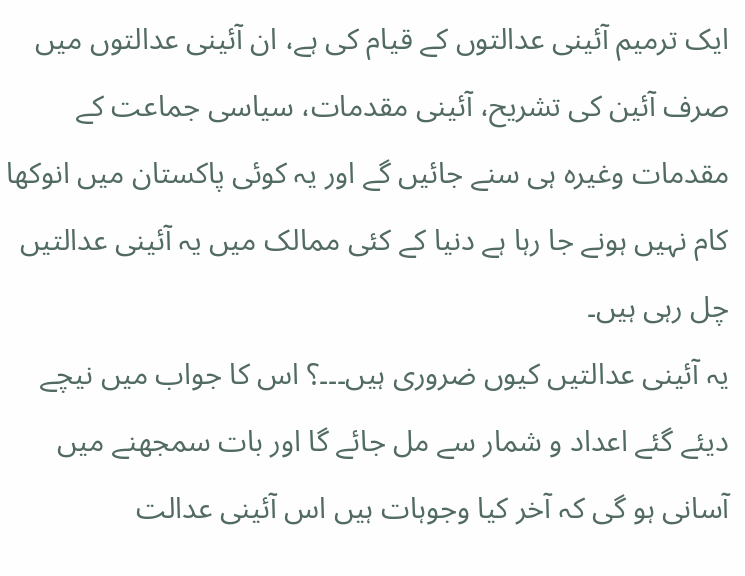ایک ترمیم آئینی عدالتوں کے قیام کی ہے، ان آئینی عدالتوں میں صرف آئین کی تشریح، آئینی مقدمات، سیاسی جماعت کے مقدمات وغیرہ ہی سنے جائیں گے اور یہ کوئی پاکستان میں انوکھا کام نہیں ہونے جا رہا ہے دنیا کے کئی ممالک میں یہ آئینی عدالتیں چل رہی ہیں۔
یہ آئینی عدالتیں کیوں ضروری ہیں۔۔۔؟ اس کا جواب میں نیچے دیئے گئے اعداد و شمار سے مل جائے گا اور بات سمجھنے میں آسانی ہو گی کہ آخر کیا وجوہات ہیں اس آئینی عدالت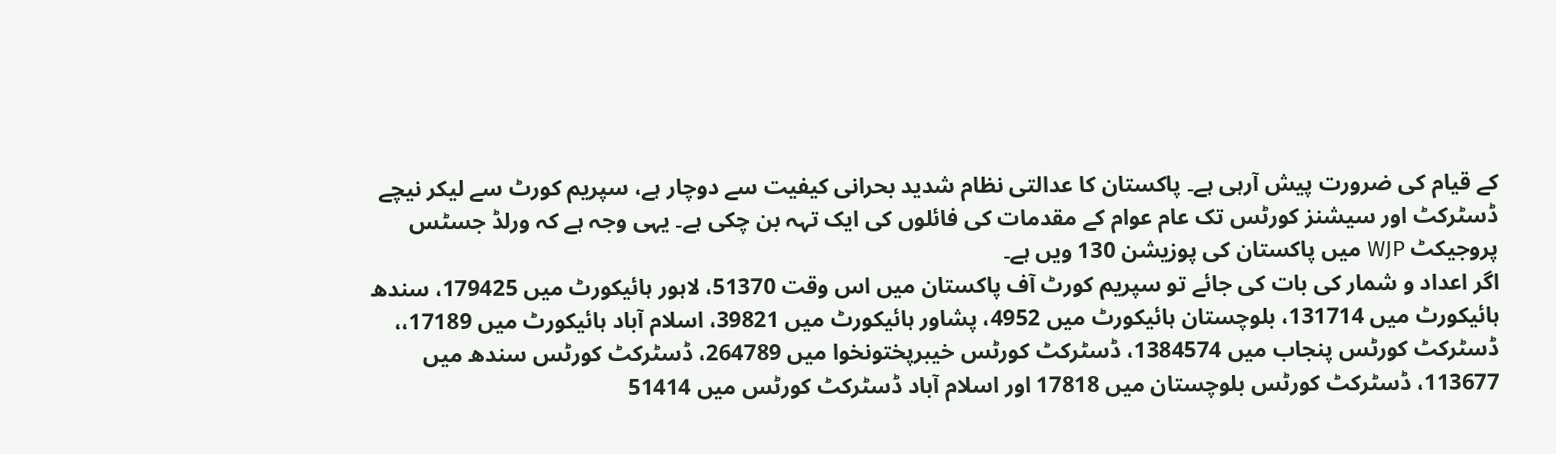کے قیام کی ضرورت پیش آرہی ہے۔ پاکستان کا عدالتی نظام شدید بحرانی کیفیت سے دوچار ہے، سپریم کورٹ سے لیکر نیچے ڈسٹرکٹ اور سیشنز کورٹس تک عام عوام کے مقدمات کی فائلوں کی ایک تہہ بن چکی ہے۔ یہی وجہ ہے کہ ورلڈ جسٹس پروجیکٹ WJP میں پاکستان کی پوزیشن 130 ویں ہے۔
اگر اعداد و شمار کی بات کی جائے تو سپریم کورٹ آف پاکستان میں اس وقت 51370، لاہور ہائیکورٹ میں 179425، سندھ ہائیکورٹ میں 131714، بلوچستان ہائیکورٹ میں 4952، پشاور ہائیکورٹ میں 39821، اسلام آباد ہائیکورٹ میں 17189،، ڈسٹرکٹ کورٹس پنجاب میں 1384574، ڈسٹرکٹ کورٹس خیبرپختونخوا میں 264789، ڈسٹرکٹ کورٹس سندھ میں 113677، ڈسٹرکٹ کورٹس بلوچستان میں 17818 اور اسلام آباد ڈسٹرکٹ کورٹس میں 51414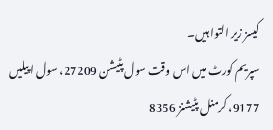کیسز زیر التوا ہیں۔
سپریم کورٹ میں اس وقت سول پٹیشن 27209، سول اپیلیں 9177، کرمنل پٹیشنز 8356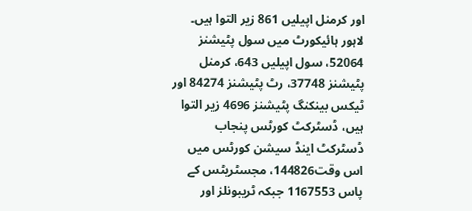اور کرمنل اپیلیں 861 زیر التوا ہیں۔ لاہور ہائیکورٹ میں سول پٹیشنز 52064، سول اپیلیں 643، کرمنل پٹیشنز 37748، رٹ پٹیشنز 84274 اور ٹیکس بینکنگ پٹیشنز 4696 زیر التوا ہیں، ڈسٹرکٹ کورٹس پنجاب ڈسٹرکٹ اینڈ سیشن کورٹس میں اس وقت144826، مجسٹریٹس کے پاس 1167553 جبکہ ٹریبونلز اور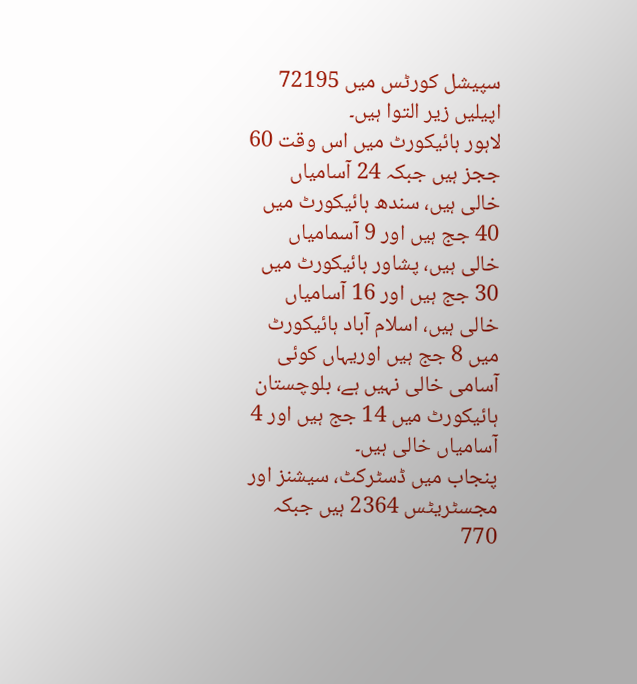سپیشل کورٹس میں 72195 اپیلیں زیر التوا ہیں۔
لاہور ہائیکورٹ میں اس وقت 60 ججز ہیں جبکہ 24 آسامیاں خالی ہیں، سندھ ہائیکورٹ میں 40 جج ہیں اور 9 آسمامیاں خالی ہیں، پشاور ہائیکورٹ میں 30 جج ہیں اور 16 آسامیاں خالی ہیں، اسلام آباد ہائیکورٹ میں 8 جج ہیں اوریہاں کوئی آسامی خالی نہیں ہے، بلوچستان ہائیکورٹ میں 14 جج ہیں اور 4 آسامیاں خالی ہیں۔
پنجاب میں ڈسٹرکٹ، سیشنز اور مجسٹریٹس 2364 ہیں جبکہ 770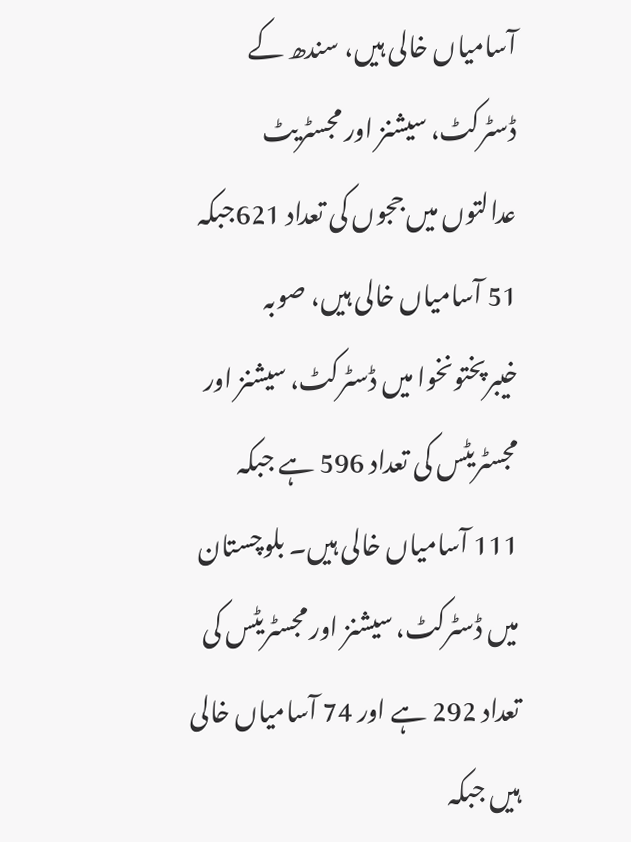آسامیاں خالی ہیں، سندھ کے ڈسٹرکٹ، سیشنز اور مجسٹریٹ عدالتوں میں ججوں کی تعداد 621جبکہ 51 آسامیاں خالی ہیں، صوبہ خیبرپختونخوا میں ڈسٹرکٹ، سیشنز اور مجسٹریٹس کی تعداد 596 ہے جبکہ 111 آسامیاں خالی ہیں۔ بلوچستان میں ڈسٹرکٹ، سیشنز اور مجسٹریٹس کی تعداد 292 ہے اور 74 آسامیاں خالی ہیں جبکہ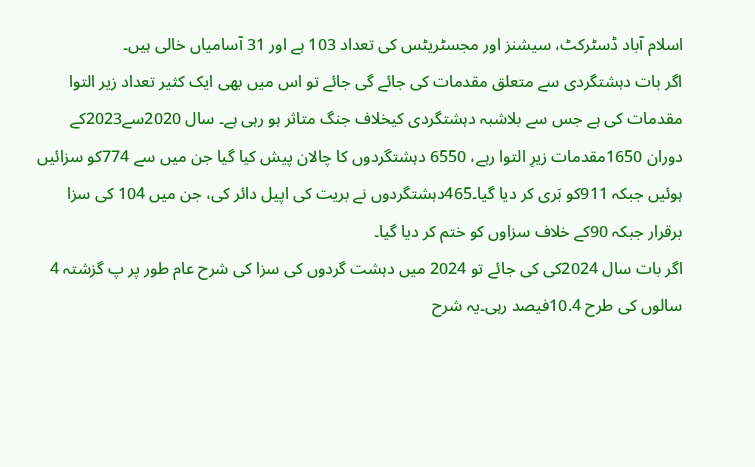اسلام آباد ڈسٹرکٹ، سیشنز اور مجسٹریٹس کی تعداد 103 ہے اور 31 آسامیاں خالی ہیں۔
اگر بات دہشتگردی سے متعلق مقدمات کی جائے گی جائے تو اس میں بھی ایک کثیر تعداد زیر التوا مقدمات کی ہے جس سے بلاشبہ دہشتگردی کیخلاف جنگ متاثر ہو رہی ہے۔ سال 2020سے2023کے دوران 1650مقدمات زیرِ التوا رہے، 6550 دہشتگردوں کا چالان پیش کیا گیا جن میں سے 774کو سزائیں ہوئیں جبکہ 911کو بَری کر دیا گیا۔465دہشتگردوں نے بریت کی اپیل دائر کی، جن میں 104 کی سزا برقرار جبکہ 90کے خلاف سزاوں کو ختم کر دیا گیا۔
اگر بات سال 2024کی کی جائے تو 2024 میں دہشت گردوں کی سزا کی شرح عام طور پر پ گزشتہ 4 سالوں کی طرح 10.4فیصد رہی۔یہ شرح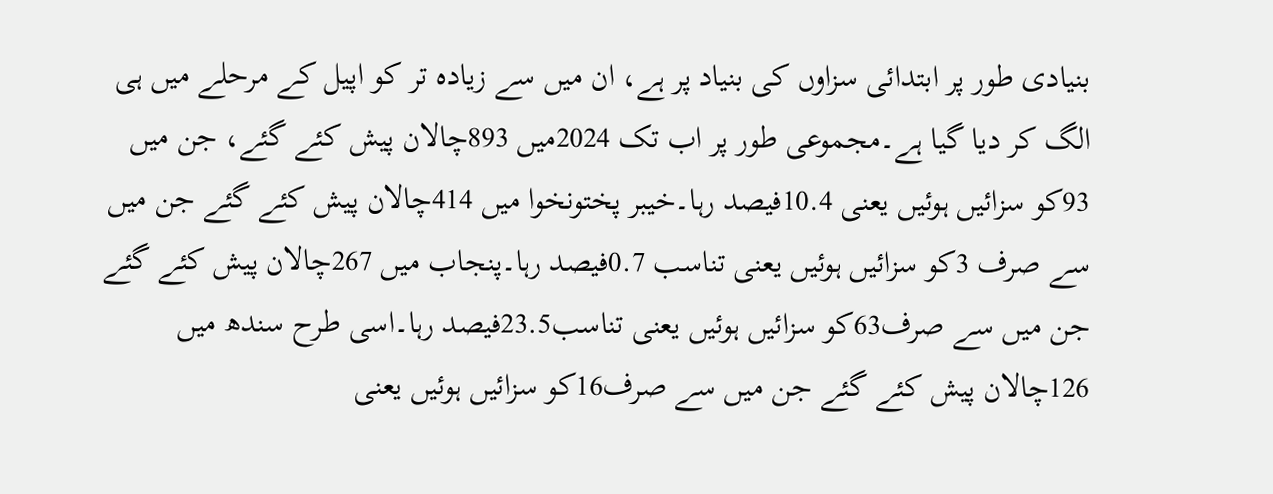بنیادی طور پر ابتدائی سزاوں کی بنیاد پر ہے، ان میں سے زیادہ تر کو اپیل کے مرحلے میں ہی الگ کر دیا گیا ہے۔مجموعی طور پر اب تک 2024میں 893چالان پیش کئے گئے، جن میں 93کو سزائیں ہوئیں یعنی 10.4فیصد رہا۔خیبر پختونخوا میں 414چالان پیش کئے گئے جن میں سے صرف 3کو سزائیں ہوئیں یعنی تناسب 0.7فیصد رہا۔پنجاب میں 267چالان پیش کئے گئے جن میں سے صرف63کو سزائیں ہوئیں یعنی تناسب23.5فیصد رہا۔اسی طرح سندھ میں 126چالان پیش کئے گئے جن میں سے صرف16کو سزائیں ہوئیں یعنی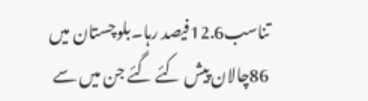تناسب12.6فیصد رہا۔بلوچستان میں 86چالان پیش کئے گئے جن میں سے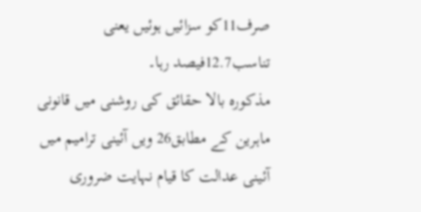صرف11کو سزائیں ہوئیں یعنی تناسب12.7فیصد رہا۔
مذکورہ بالا حقائق کی روشنی میں قانونی ماہرین کے مطابق26 ویں آئینی ترامیم میں آئینی عدالت کا قیام نہایت ضروری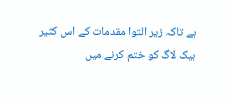ہے تاکہ زیر التوا مقدمات کے اس کثیر بیک لاگ کو ختم کرنے میں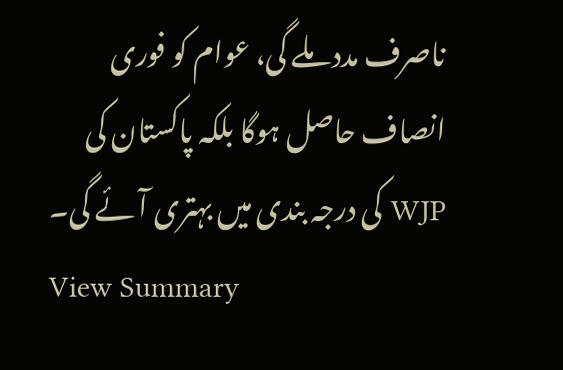ناصرف مدد ملے گی، عوام کو فوری انصاف حاصل ہوگا بلکہ پاکستان کی WJP کی درجہ بندی میں بہتری آئے گی۔
View Summary